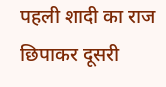पहली शादी का राज छिपाकर दूसरी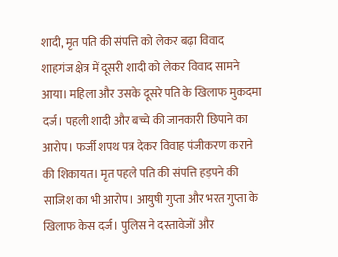शादी, मृत पति की संपत्ति को लेकर बढ़ा विवाद
शाहगंज क्षेत्र में दूसरी शादी को लेकर विवाद सामने आया। महिला और उसके दूसरे पति के खिलाफ मुकदमा दर्ज। पहली शादी और बच्चे की जानकारी छिपाने का आरोप। फर्जी शपथ पत्र देकर विवाह पंजीकरण कराने की शिकायत। मृत पहले पति की संपत्ति हड़पने की साजिश का भी आरोप। आयुषी गुप्ता और भरत गुप्ता के खिलाफ केस दर्ज। पुलिस ने दस्तावेजों और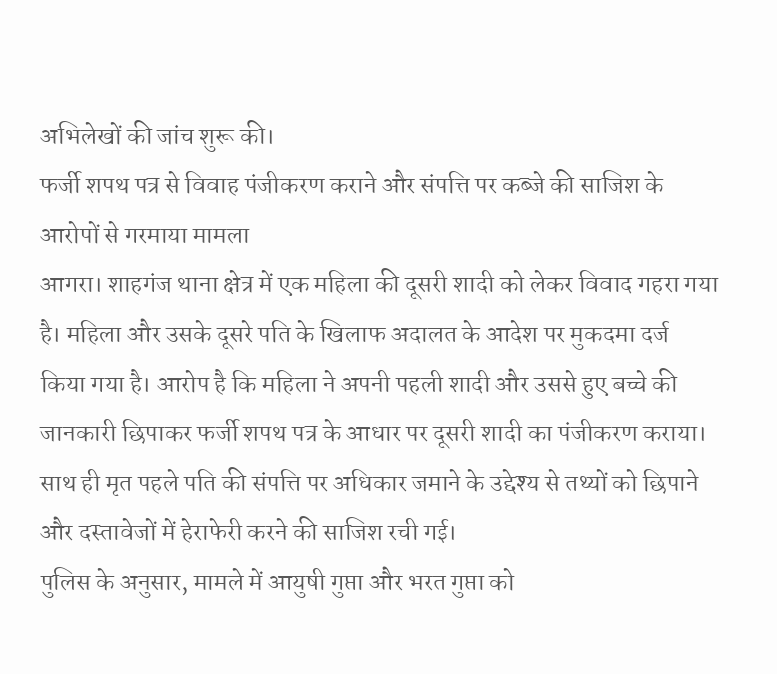अभिलेखों की जांच शुरू की।
फर्जी शपथ पत्र से विवाह पंजीकरण कराने और संपत्ति पर कब्जे की साजिश के आरोपों से गरमाया मामला
आगरा। शाहगंज थाना क्षेत्र में एक महिला की दूसरी शादी को लेकर विवाद गहरा गया है। महिला और उसके दूसरे पति के खिलाफ अदालत के आदेश पर मुकदमा दर्ज किया गया है। आरोप है कि महिला ने अपनी पहली शादी और उससे हुए बच्चे की जानकारी छिपाकर फर्जी शपथ पत्र के आधार पर दूसरी शादी का पंजीकरण कराया। साथ ही मृत पहले पति की संपत्ति पर अधिकार जमाने के उद्देश्य से तथ्यों को छिपाने और दस्तावेजों में हेराफेरी करने की साजिश रची गई।
पुलिस के अनुसार, मामले में आयुषी गुप्ता और भरत गुप्ता को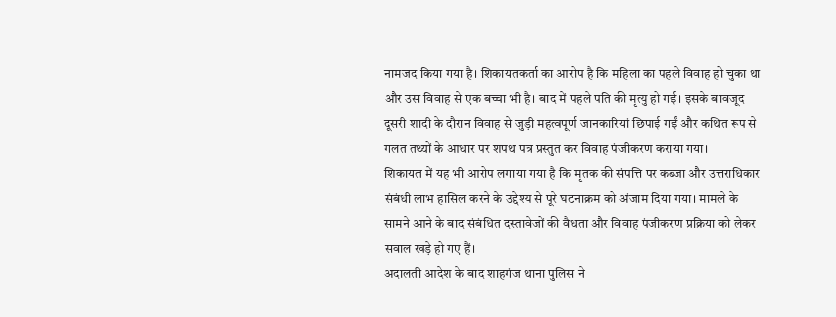नामजद किया गया है। शिकायतकर्ता का आरोप है कि महिला का पहले विवाह हो चुका था और उस विवाह से एक बच्चा भी है। बाद में पहले पति की मृत्यु हो गई। इसके बावजूद दूसरी शादी के दौरान विवाह से जुड़ी महत्वपूर्ण जानकारियां छिपाई गईं और कथित रूप से गलत तथ्यों के आधार पर शपथ पत्र प्रस्तुत कर विवाह पंजीकरण कराया गया।
शिकायत में यह भी आरोप लगाया गया है कि मृतक की संपत्ति पर कब्जा और उत्तराधिकार संबंधी लाभ हासिल करने के उद्देश्य से पूरे घटनाक्रम को अंजाम दिया गया। मामले के सामने आने के बाद संबंधित दस्तावेजों की वैधता और विवाह पंजीकरण प्रक्रिया को लेकर सवाल खड़े हो गए हैं।
अदालती आदेश के बाद शाहगंज थाना पुलिस ने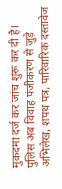मुकदमा दर्ज कर जांच शुरू कर दी है। पुलिस अब विवाह पंजीकरण से जुड़े अभिलेख, शपथ पत्र, पारिवारिक दस्तावेज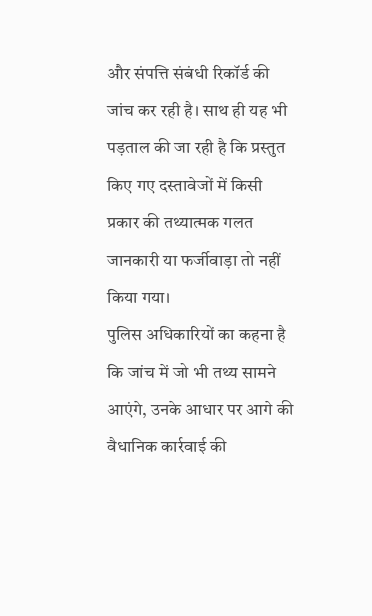और संपत्ति संबंधी रिकॉर्ड की जांच कर रही है। साथ ही यह भी पड़ताल की जा रही है कि प्रस्तुत किए गए दस्तावेजों में किसी प्रकार की तथ्यात्मक गलत जानकारी या फर्जीवाड़ा तो नहीं किया गया।
पुलिस अधिकारियों का कहना है कि जांच में जो भी तथ्य सामने आएंगे, उनके आधार पर आगे की वैधानिक कार्रवाई की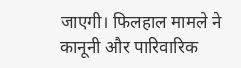जाएगी। फिलहाल मामले ने कानूनी और पारिवारिक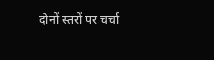दोनों स्तरों पर चर्चा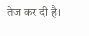तेज कर दी है।